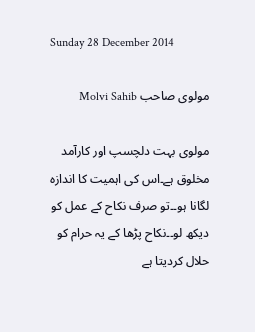Sunday 28 December 2014

مولوی صاحب Molvi Sahib

مولوی بہت دلچسپ اور کارآمد مخلوق ہے۔اس کی اہمیت کا اندازہ لگانا ہو۔۔تو صرف نکاح کے عمل کو دیکھ لو۔۔نکاح پڑھا کے یہ حرام کو حلال کردیتا ہے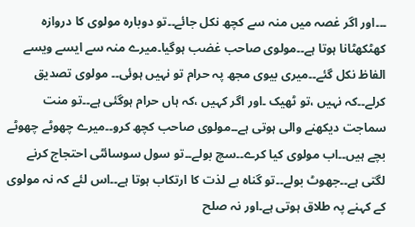۔۔۔اور اگر غصہ میں منہ سے کچھ نکل جائے۔۔تو دوبارہ مولوی کا دروازہ کهٹکهٹانا ہوتا ہے۔۔مولوی صاحب غضب ہوگیا۔میرے منہ سے ایسے ویسے الفاظ نکل گئے۔۔میری بیوی مجھ پہ حرام تو نہیں ہوئی۔۔ مولوی تصدیق کرلے۔۔کہ نہیں ،تو ٹھیک ۔اور اگر کہیں ،کہ ہاں حرام ہوگئی ہے۔۔تو منت سماجت دیکھنے والی ہوتی ہے۔۔مولوی صاحب کچھ کرو۔۔میرے چھوٹے چھوٹے بچے ہیں۔۔اب مولوی کیا کرے۔۔سچ بولے۔۔تو سول سوسائٹی احتجاج کرنے لگتی ہے۔۔جھوٹ بولے۔۔تو گناہ بے لذت کا ارتکاب ہوتا ہے۔۔اس لئے کہ نہ مولوی کے کہنے پہ طلاق ہوتی ہے۔اور نہ صلح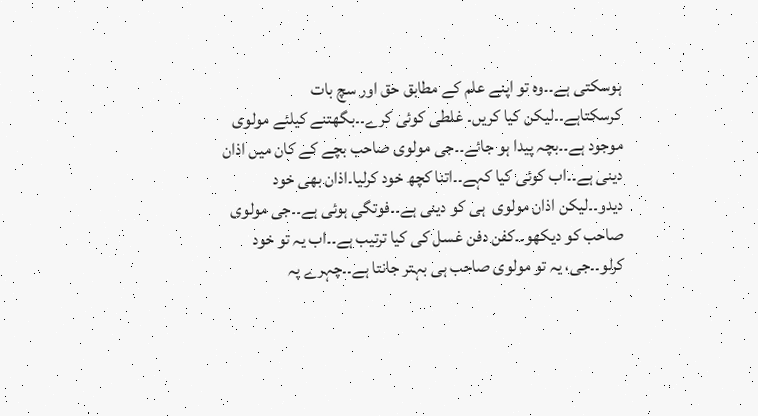ہوسکتی ہے۔۔وہ تو اپنے علم کے مطابق حق اور سچ بات کرسکتاہے۔۔لیکن کیا کریں۔ غلطی کوئی کرے۔۔بگھتنے کیلئے مولوی موجود ہے۔۔بچہ پیدا ہو جائے۔۔جی مولوی صاحب بچے کے کان میں اذان دینی ہے۔۔اب کوئی کیا کہے۔۔اتنا کچھ خود کرلیا۔اذان بھی خود دیدو۔۔لیکن اذان مولوی  ہی کو دینی ہے۔۔فوتگی ہوئی ہے۔۔جی مولوی صاحب کو دیکھو۔۔کفن دفن غسل کی کیا ترتیب ہے۔۔اب یہ تو خود کرلو۔۔جی، یہ تو مولوی صاحب ہی بہتر جانتا ہے۔۔چہرے پہ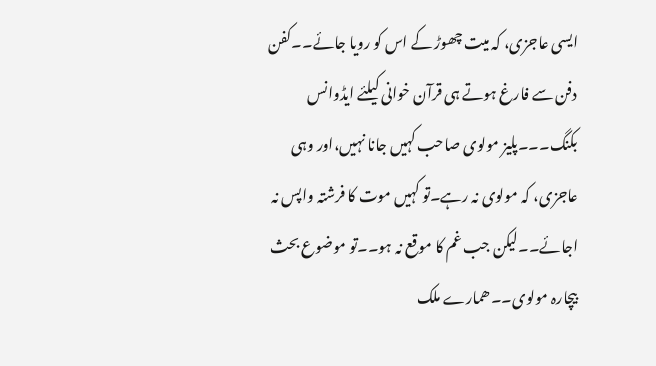ایسی عاجزی، کہ میت چھوڑ کے اس کو رویا جائے۔۔کفن دفن سے فارغ ہوتے ہی قرآن خوانی کیلئے ایڈوانس بکنگ۔۔۔پلیز مولوی صاحب کہیں جانا نہیں،اور وہی عاجزی، کہ مولوی نہ رہے۔تو کہیں موت کا فرشتہ واپس نہ اجائے۔۔لیکن جب غم کا موقع نہ ہو۔۔تو موضوع بحث بیچارہ مولوی۔۔ھمارے ملک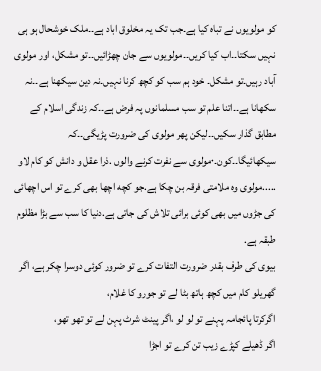کو مولویوں نے تباہ کیا ہے۔جب تک یہ مخلوق اباد ہے۔۔ملک خوشحال ہو ہی نہیں سکتا۔۔اب کیا کریں۔۔مولویوں سے جان چھڑائیں۔۔تو مشکل، اور مولوی آباد رہیں۔تو مشکل۔ خود ہم سب کو کچھ کرنا نہیں۔نہ دین سیکھنا ہے۔۔نہ سکھانا ہے۔۔اتنا علم تو سب مسلمانوں پہ فرض ہے۔۔کہ زندگی اسلام کے مطابق گذار سکیں۔۔لیکن پھر مولوی کی ضرورت پڑیگی۔۔کہ سیکھائیگا۔۔کون۔٠مولوی سے نفرت کرنے والوں .ذرا عقل و دانش کو کام لاو .....مولوی وہ ملامتی فرقہ بن چکا ہے.جو کچه اچها بهی کرے تو اس اچهائی کی جڑوں میں بهی کوئی برائی تلاش کی جاتی ہے.دنیا کا سب سے بڑا مظلوم طبقہ ہے.
بیوی کی طرف بقدر ضرورت التفات کرے تو ضرور کوئی دوسرا چکر ہے، اگر گھریلو کام میں کچھ ہاتھ بٹا لے تو جورو کا غلام،
اگرکرتا پائجامہ پہنے تو لو لو ،اگر پینٹ شرٹ پہن لے تو تھو تھو،
اگر ڈھیلے کپڑے زیب تن کرے تو اجڑا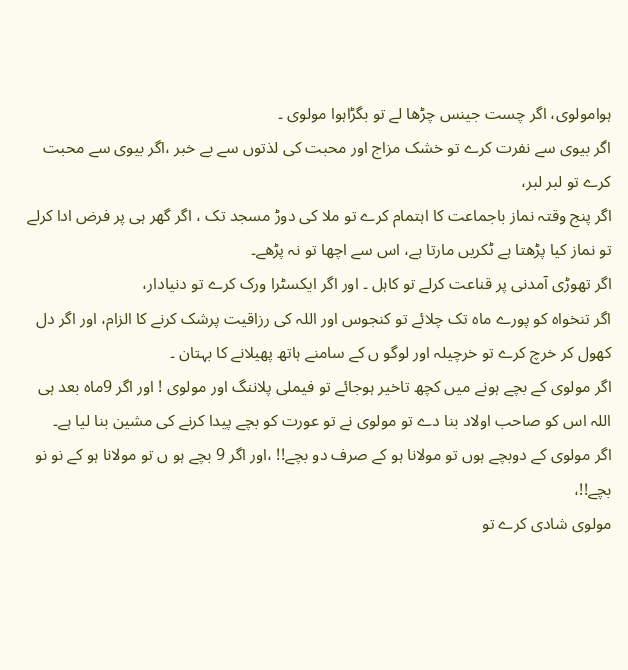ہوامولوی، اگر چست جینس چڑھا لے تو بگڑاہوا مولوی ۔
اگر بیوی سے نفرت کرے تو خشک مزاج اور محبت کی لذتوں سے بے خبر ،اگر بیوی سے محبت کرے تو لبر لبر،
اگر پنج وقتہ نماز باجماعت کا اہتمام کرے تو ملا کی دوڑ مسجد تک ، اگر گھر ہی پر فرض ادا کرلے تو نماز کیا پڑھتا ہے ٹکریں مارتا ہے، اس سے اچھا تو نہ پڑھے۔
اگر تھوڑی آمدنی پر قناعت کرلے تو کاہل ۔ اور اگر ایکسٹرا ورک کرے تو دنیادار،
اگر تنخواہ کو پورے ماہ تک چلائے تو کنجوس اور اللہ کی رزاقیت پرشک کرنے کا الزام، اور اگر دل کھول کر خرچ کرے تو خرچیلہ اور لوگو ں کے سامنے ہاتھ پھیلانے کا بہتان ۔
اگر مولوی کے بچے ہونے میں کچھ تاخیر ہوجائے تو فیملی پلاننگ اور مولوی ! اور اگر 9ماہ بعد ہی اللہ اس کو صاحب اولاد بنا دے تو مولوی نے تو عورت کو بچے پیدا کرنے کی مشین بنا لیا ہے۔
اگر مولوی کے دوبچے ہوں تو مولانا ہو کے صرف دو بچے!! ،اور اگر 9 بچے ہو ں تو مولانا ہو کے نو نو بچے!!،
مولوی شادی کرے تو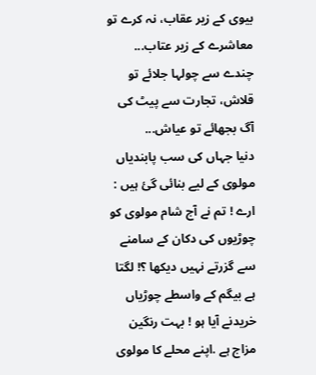بیوی کے زیر عقاب، نہ کرے تو معاشرے کے زیر عتاب...
چندے سے چولہا جلائے تو قلاش، تجارت سے پیٹ کی آگ بجھائے تو عیاش...
دنیا جہاں کی سب پابندیاں مولوی کے لیے بنائی گئ ہیں :
ارے ! تم نے آج شام مولوی کو چوڑیوں کی دکان کے سامنے سے گزرتے نہیں دیکها ؟! لگتا ہے بیگم کے واسطے چوڑیاں خریدنے آیا ہو ! بہت رنگین مزاج ہے .اپنے محلے کا مولوی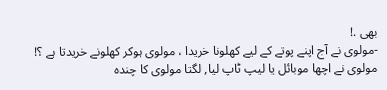بهی .!
-مولوی نے آج اپنے پوتے کے لیے کھلونا خریدا ، مولوی ہوکر کهلونے خریدتا ہے ؟!
مولوی نے اچها موبائل یا لیپ ٹاپ لیا, لگتا مولوی کا چندہ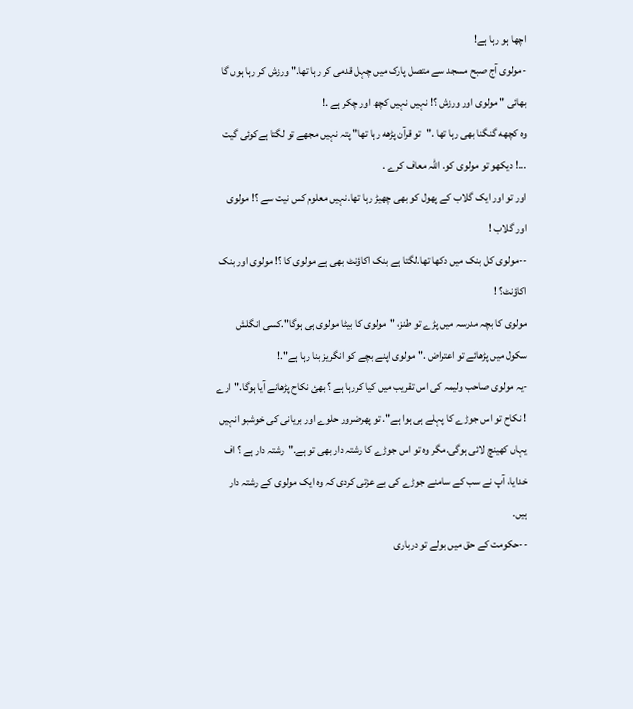اچها ہو رہا ہے!
-مولوی آج صبح مسجد سے متصل پارک میں چہل قدمی کر رہا تها." ورزش کر رہا ہوں گا بهائی " مولوی اور ورزش ؟! نہیں نہیں کچھ اور چکر ہے .!
وہ کچهه گنگنا بهی رہا تها ."تو قرآن پڑهه رہا تها" پتہ نہیں مجهے تو لگتا ہےکوئی گیت ...! دیکهو تو مولوی کو. اللہ معاف کرے .
اور تو اور ایک گلاب کے پهول کو بهی چهیڑ رہا تها.نہیں معلوم کس نیت سے ؟! مولوی اور گلاب !
--مولوی کل بنک میں دکها تها.لگتا ہے بنک اکاؤنٹ بهی ہے مولوی کا ؟! مولوی اور بنک اکاؤنٹ؟ !
مولوی کا بچہ مدرسہ میں پڑے تو طنز، "مولوی کا بیٹا مولوی ہی ہوگا".کسی انگلش سکول میں پڑھائے تو اعتراض ."مولوی اپنے بچے کو انگریز بنا رہا ہے".!
-یہ مولوی صاحب ولیمہ کی اس تقریب میں کیا کررہا ہے ؟ بهئ نکاح پڑهانے آیا ہوگا."ارے ! نکاح تو اس جوڑے کا پہلے ہی ہوا ہے". تو پهرضرور حلوے اور بریانی کی خوشبو انہیں یہاں کهینچ لائی ہوگی.مگر وہ تو اس جوڑے کا رشتہ دار بهی تو ہے."رشتہ دار ہے ؟ اف خدایا، آپ نے سب کے سامنے جوڑے کی بے عزتی کردی کہ وہ ایک مولوی کے رشتہ دار ہیں.
--حکومت کے حق میں بولے تو درباری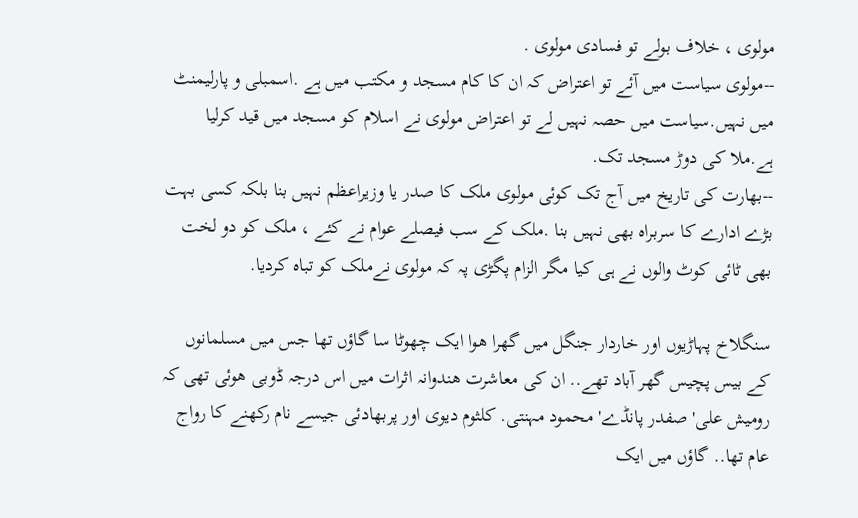مولوی ، خلاف بولے تو فسادی مولوی .
--مولوی سیاست میں آئے تو اعتراض کہ ان کا کام مسجد و مکتب میں ہے .اسمبلی و پارلیمنٹ میں نہیں.سیاست میں حصہ نہیں لے تو اعتراض مولوی نے اسلام کو مسجد میں قید کرلیا ہے.ملا کی دوڑ مسجد تک.
--بهارت کی تاریخ میں آج تک کوئی مولوی ملک کا صدر یا وزیراعظم نہیں بنا بلکہ کسی بہت بڑے ادارے کا سربراہ بهی نہیں بنا .ملک کے سب فیصلے عوام نے کئے ، ملک کو دو لخت بهی ٹائی کوٹ والوں نے ہی کیا مگر الزام پگڑی پہ کہ مولوی نےملک کو تباہ کردیا.

سنگلاخ پہاڑیوں اور خاردار جنگل میں گھرا ھوا ایک چھوٹا سا گاؤں تھا جس میں مسلمانوں کے بیس پچیس گھر آباد تھے.. ان کی معاشرت ھندوانہ اثرات میں اس درجہ ڈوبی ھوئی تھی کہ رومیش علی' صفدر پانڈے' محمود مہنتی. کلثوم دیوی اور پربھادئی جیسے نام رکھنے کا رواج عام تھا.. گاؤں میں ایک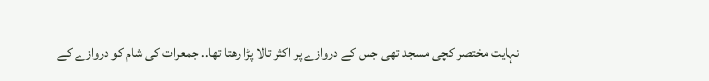نہایت مختصر کچی مسجد تھی جس کے دروازے پر اکثر تالا پڑا رھتا تھا.. جمعرات کی شام کو دروازے کے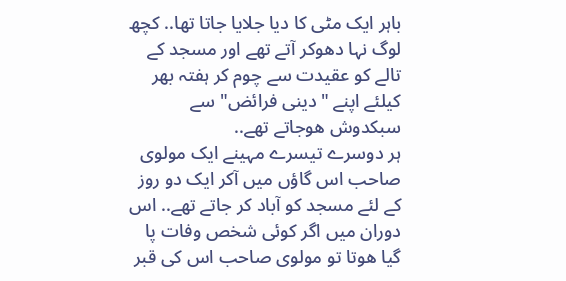باہر ایک مٹی کا دیا جلایا جاتا تھا.. کچھ لوگ نہا دھوکر آتے تھے اور مسجد کے تالے کو عقیدت سے چوم کر ہفتہ بھر کیلئے اپنے "دینی فرائض" سے سبکدوش ھوجاتے تھے..
ہر دوسرے تیسرے مہینے ایک مولوی صاحب اس گاؤں میں آکر ایک دو روز کے لئے مسجد کو آباد کر جاتے تھے.. اس دوران میں اگر کوئی شخص وفات پا گیا ھوتا تو مولوی صاحب اس کی قبر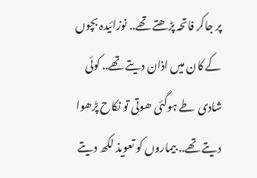پر جاکر فاتحہ پڑھتے تھے.. نوزائیدہ بچوں کے کان میں اذان دیتے تھے.. کوئی شادی طے ہوگئی ھوتی تو نکاح پڑھوا دیتے تھے.. بیماروں کو تعویذ لکھ دیتے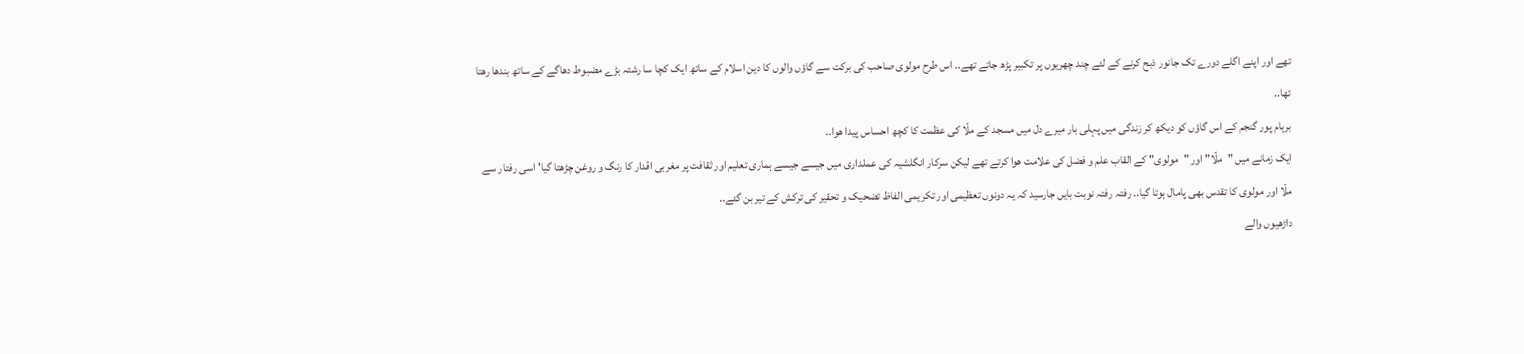تھے اور اپنے اگلے دورے تک جانور ذبح کرنے کے لئے چند چھریوں پر تکبیر پڑھ جاتے تھے.. اس طرح مولوی صاحب کی برکت سے گاؤں والوں کا دین اسلام کے ساتھ ایک کچا سا رشتہ بڑے مضبوط دھاگے کے ساتھ بندھا رھتا تھا..
برہام پور گنجم کے اس گاؤں کو دیکھ کر زندگی میں پہلی بار میرے دل میں مسجد کے ملّا کی عظمت کا کچھ احساس پیدا ھوا..
ایک زمانے میں "ملّا" اور "مولوی" کے القاب علم و فضل کی علامت ھوا کرتے تھے لیکن سرکار انگلشیہ کی عملداری میں جیسے جیسے ہماری تعلیم اور ثقافت پر مغربی اقدار کا رنگ و روغن چڑھتا گیا' اسی رفتار سے ملّا اور مولوی کا تقدس بھی پامال ہوتا گیا.. رفتہ رفتہ نوبت بایں جارسید کہ یہ دونوں تعظیمی اور تکریمی الفاظ تضحیک و تحقیر کی ترکش کے تیر بن گئے..
داڑھیوں والے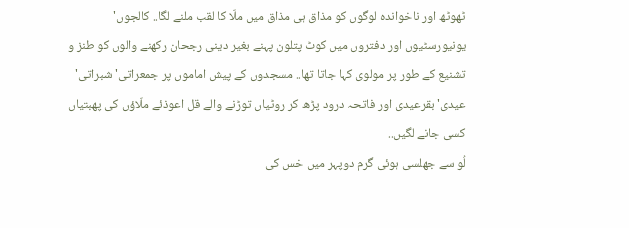ٹھوٹھ اور ناخواندہ لوگوں کو مذاق ہی مذاق میں ملّا کا لقب ملنے لگا.. کالجوں' یونیورسٹیوں اور دفتروں میں کوٹ پتلون پہنے بغیر دینی رجحان رکھنے والوں کو طنز و تشنیع کے طور پر مولوی کہا جاتا تھا.. مسجدوں کے پیش اماموں پر جمعراتی' شبراتی' عیدی' بقرعیدی اور فاتحہ درود پڑھ کر روٹیاں توڑنے والے قل اعوذئے ملّاؤں کی پھبتیاں کسی جانے لگیں..
لُو سے جھلسی ہوئی گرم دوپہر میں خس کی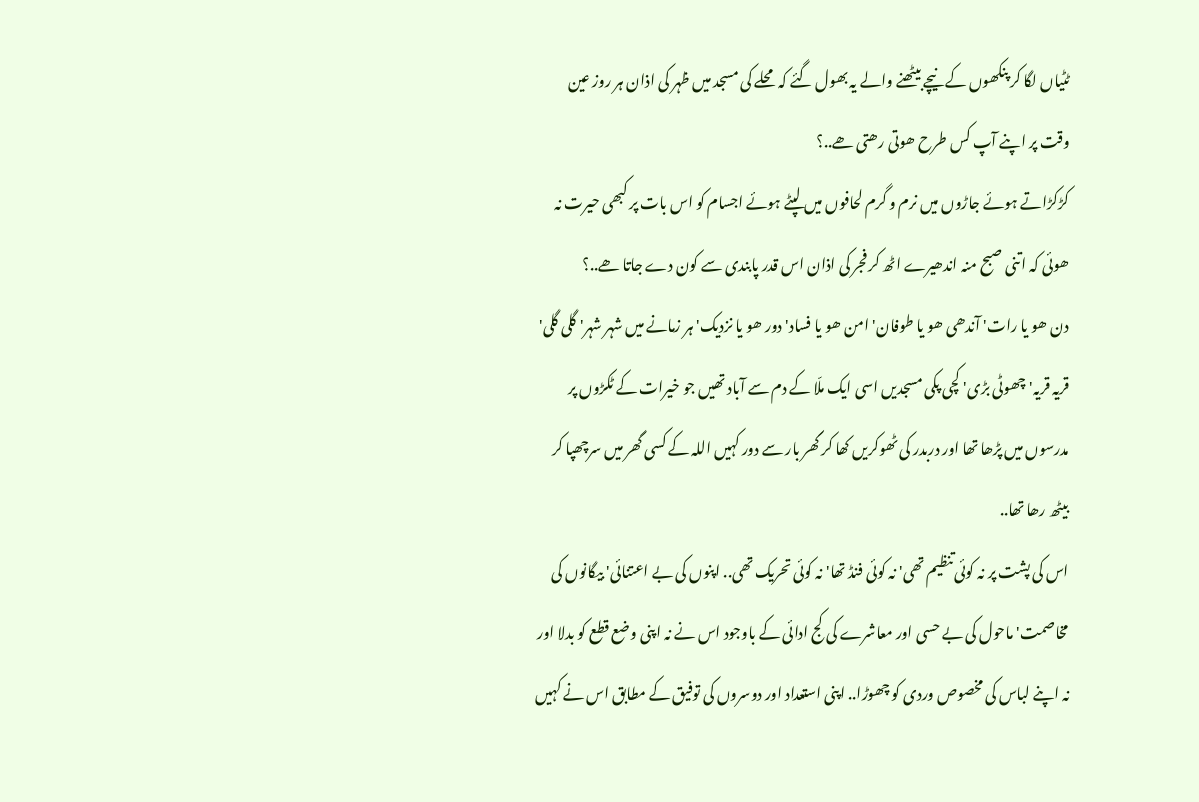ٹٹیاں لگا کر پنکھوں کے نیچے بیٹھنے والے یہ بھول گئے کہ محلے کی مسجد میں ظہر کی اذان ہر روز عین وقت پر اپنے آپ کس طرح ھوتی رھتی ھے..؟
کڑکڑاتے ہوئے جاڑوں میں نرم و گرم لحافوں میں لپٹے ہوئے اجسام کو اس بات پر کبھی حیرت نہ ھوئی کہ اتنی صبح منہ اندھیرے اٹھ کر فجر کی اذان اس قدر پابندی سے کون دے جاتا ھے..؟
دن ھو یا رات' آندھی ھو یا طوفان' امن ھو یا فساد' دور ھو یا نزدیک' ہر زمانے میں شہر شہر' گلی گلی' قریہ قریہ' چھوٹی بڑی' کچی پکی مسجدیں اسی ایک ملّا کے دم سے آباد تھیں جو خیرات کے ٹکڑوں پر مدرسوں میں پڑھا تھا اور دربدر کی ٹھوکریں کھا کر گھر بار سے دور کہیں اللہ کے کسی گھر میں سرچھپا کر بیٹھ رھا تھا..
اس کی پشت پر نہ کوئی تنظیم تھی' نہ کوئی فنڈ تھا' نہ کوئی تحریک تھی.. اپنوں کی بے اعتنائی' بیگانوں کی مخاصمت' ماحول کی بے حسی اور معاشرے کی کج ادائی کے باوجود اس نے نہ اپنی وضع قطع کو بدلا اور نہ اپنے لباس کی مخصوص وردی کو چھوڑا.. اپنی استعداد اور دوسروں کی توفیق کے مطابق اس نے کہیں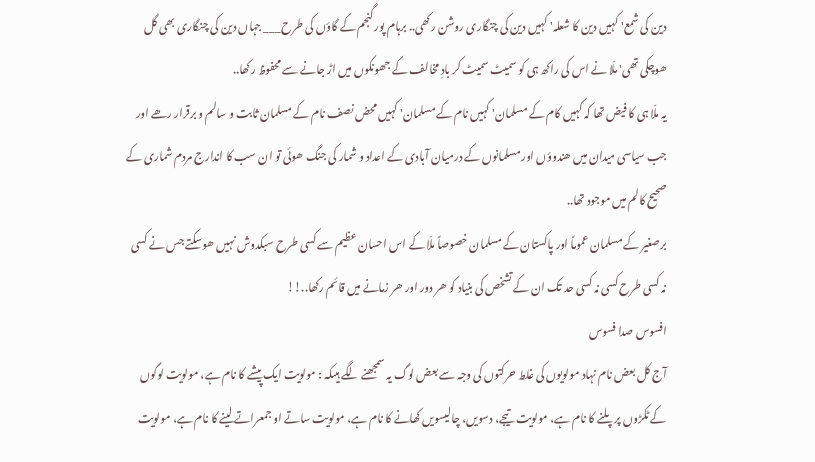دین کی شمع' کہیں دین کا شعلہ' کہیں دین کی چنگاری روشن رکھی.. برہام پور گنجم کے گاؤں کی طرح___ جہاں دین کی چنگاری بھی گل ھوچکی تھی' ملّا نے اس کی راکھ ہی کو سمیٹ سمیٹ کر بادِ مخالف کے جھونکوں میں اڑ جانے سے محفوظ رکھا..
یہ ملّا ہی کا فیض تھا کہ کہیں کام کے مسلمان' کہیں نام کے مسلمان' کہیں محض نصف نام کے مسلمان ثابت و سالم و برقرار رھے اور جب سیاسی میدان میں ھندوؤں اور مسلمانوں کے درمیان آبادی کے اعداد و شمار کی جنگ ھوئی تو ان سب کا اندارج مردم شماری کے صحیح کالم میں موجود تھا..
برصغیر کے مسلمان عموماً اور پاکستان کے مسلمان خصوصاً ملّا کے اس احسان عظیم سے کسی طرح سبکدوش نہیں ھوسکتے جس نے کسی نہ کسی طرح کسی نہ کسی حد تک ان کے تشخص کی بنیاد کو ھر دور اور ھر زمانے میں قائم رکھا..!!
افسوس صدا فسوس
آج کل بعض نام نہاد مولویوں کی غلط حرکتوں کی وجہ سے بعض لوگ یہ سمجھنے لگے ہیںکہ : مولویت ایک پیشے کا نام ہے، مولویت لوگوں کے ٹکڑوں پر پلنے کا نام ہے، مولویت تیجے، دسویں، چالیسویں کھانے کا نام ہے، مولویت ساتے او جمعراتے لینے کا نام ہے، مولویت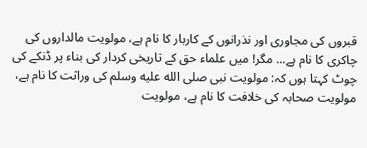قبروں کی مجاوری اور نذرانوں کے کاربار کا نام ہے، مولویت مالداروں کی چاکری کا نام ہے... مگر! میں علماء حق کے تاریخی کردار کی بناء پر ڈنکے کی چوٹ کہتا ہوں کہ: مولویت نبی صلى الله عليه وسلم کی وراثت کا نام ہے، مولویت صحابہ کی خلافت کا نام ہے، مولویت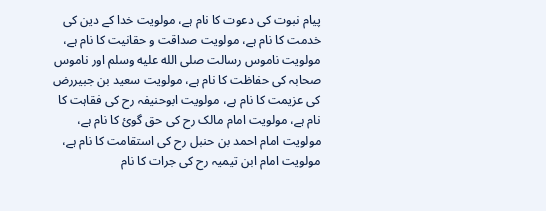پیام نبوت کی دعوت کا نام ہے، مولویت خدا کے دین کی خدمت کا نام ہے، مولویت صداقت و حقانیت کا نام ہے، مولویت ناموس رسالت صلى الله عليه وسلم اور ناموس صحابہ کی حفاظت کا نام ہے، مولویت سعید بن جبیررض کی عزیمت کا نام ہے، مولویت ابوحنیفہ رح کی فقاہت کا نام ہے، مولویت امام مالک رح کی حق گوئ کا نام ہے، مولویت امام احمد بن حنبل رح کی استقامت کا نام ہے، مولویت امام ابن تیمیہ رح کی جرات کا نام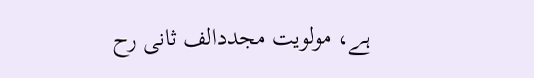ہے، مولویت مجددالف ثانی رح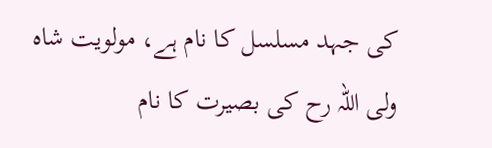کی جہد مسلسل کا نام ہے، مولویت شاہ ولی اللہ رح کی بصیرت کا نام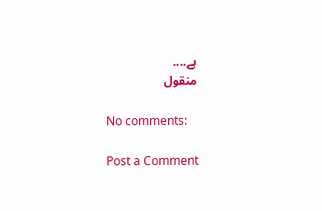ہے....
منقول

No comments:

Post a Comment